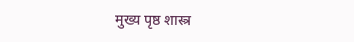मुख्य पृष्ठ शास्त्र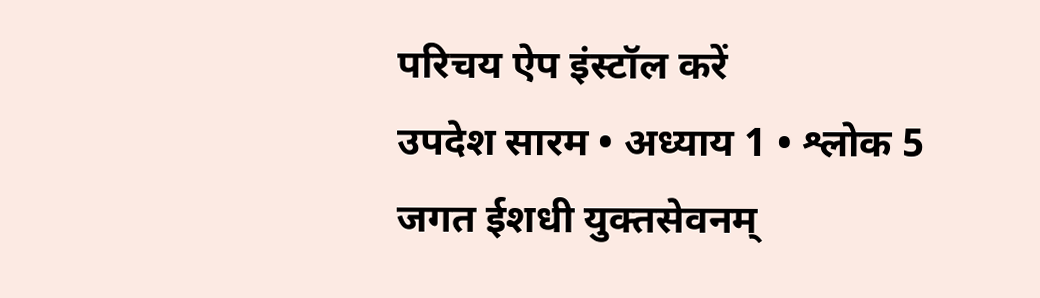परिचय ऐप इंस्टॉल करें
उपदेश सारम • अध्याय 1 • श्लोक 5
जगत ईशधी युक्तसेवनम्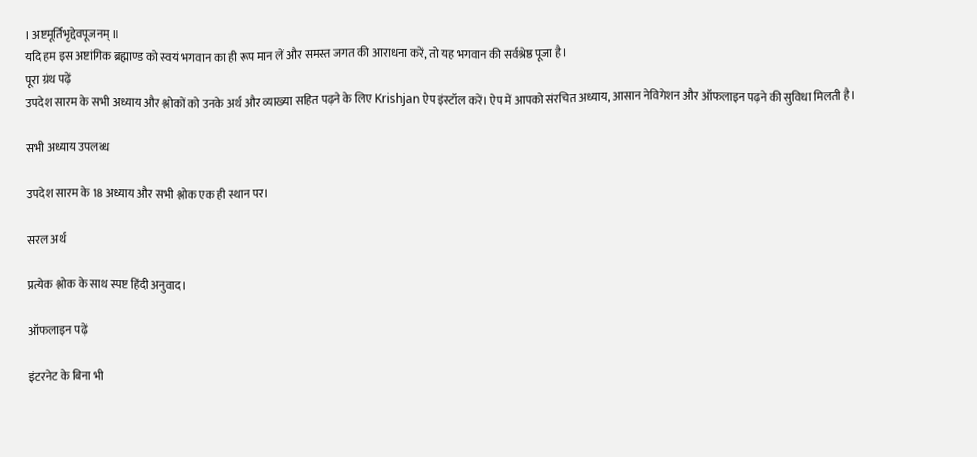। अष्टमूर्तिभृद्देवपूजनम् ॥
यदि हम इस अष्टांगिक ब्रह्माण्ड को स्वयं भगवान का ही रूप मान लें और समस्त जगत की आराधना करें, तो यह भगवान की सर्वश्रेष्ठ पूजा है।
पूरा ग्रंथ पढ़ें
उपदेश सारम के सभी अध्याय और श्लोकों को उनके अर्थ और व्याख्या सहित पढ़ने के लिए Krishjan ऐप इंस्टॉल करें। ऐप में आपको संरचित अध्याय, आसान नेविगेशन और ऑफलाइन पढ़ने की सुविधा मिलती है।

सभी अध्याय उपलब्ध

उपदेश सारम के 18 अध्याय और सभी श्लोक एक ही स्थान पर।

सरल अर्थ

प्रत्येक श्लोक के साथ स्पष्ट हिंदी अनुवाद।

ऑफलाइन पढ़ें

इंटरनेट के बिना भी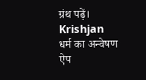ग्रंथ पढ़ें।
Krishjan
धर्म का अन्वेषण
ऐप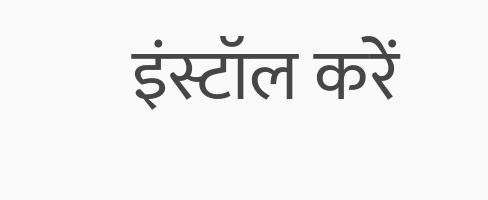इंस्टॉल करें